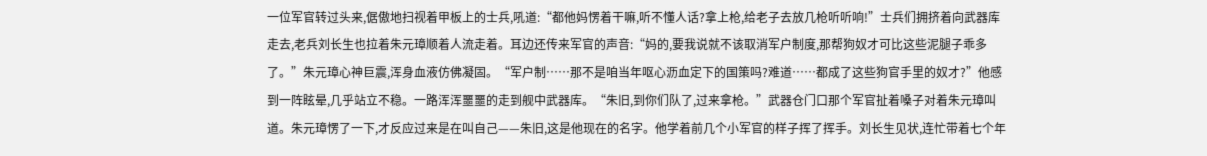一位军官转过头来,倨傲地扫视着甲板上的士兵,吼道:“都他妈愣着干嘛,听不懂人话?拿上枪,给老子去放几枪听听响!”士兵们拥挤着向武器库走去,老兵刘长生也拉着朱元璋顺着人流走着。耳边还传来军官的声音:“妈的,要我说就不该取消军户制度,那帮狗奴才可比这些泥腿子乖多了。”朱元璋心神巨震,浑身血液仿佛凝固。“军户制……那不是咱当年呕心沥血定下的国策吗?难道……都成了这些狗官手里的奴才?”他感到一阵眩晕,几乎站立不稳。一路浑浑噩噩的走到舰中武器库。“朱旧,到你们队了,过来拿枪。”武器仓门口那个军官扯着嗓子对着朱元璋叫道。朱元璋愣了一下,才反应过来是在叫自己——朱旧,这是他现在的名字。他学着前几个小军官的样子挥了挥手。刘长生见状,连忙带着七个年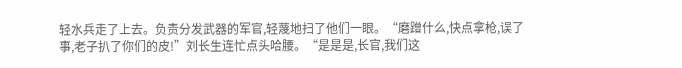轻水兵走了上去。负责分发武器的军官,轻蔑地扫了他们一眼。“磨蹭什么,快点拿枪,误了事,老子扒了你们的皮!”刘长生连忙点头哈腰。“是是是,长官,我们这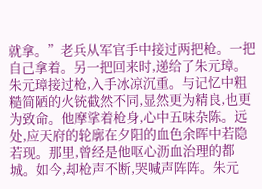就拿。”老兵从军官手中接过两把枪。一把自己拿着。另一把回来时,递给了朱元璋。朱元璋接过枪,入手冰凉沉重。与记忆中粗糙简陋的火铳截然不同,显然更为精良,也更为致命。他摩挲着枪身,心中五味杂陈。远处,应天府的轮廓在夕阳的血色余晖中若隐若现。那里,曾经是他呕心沥血治理的都城。如今,却枪声不断,哭喊声阵阵。朱元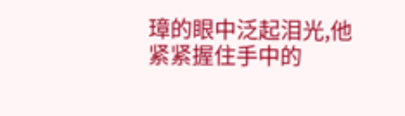璋的眼中泛起泪光,他紧紧握住手中的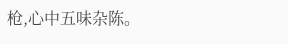枪,心中五味杂陈。